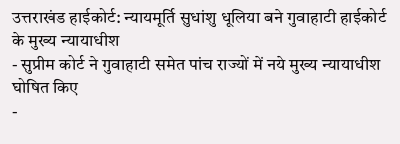उत्तराखंड हाईकोर्ट: न्यायमूर्ति सुधांशु धूलिया बने गुवाहाटी हाईकोर्ट के मुख्य न्यायाधीश
- सुप्रीम कोर्ट ने गुवाहाटी समेत पांच राज्यों में नये मुख्य न्यायाधीश घोषित किए
-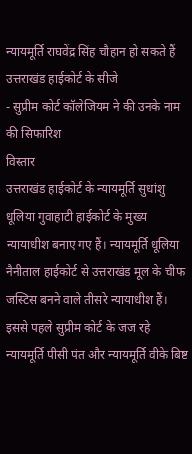न्यायमूर्ति राघवेंद्र सिंह चौहान हो सकते हैं उत्तराखंड हाईकोर्ट के सीजे
- सुप्रीम कोर्ट कॉलेजियम ने की उनके नाम की सिफारिश
विस्तार
उत्तराखंड हाईकोर्ट के न्यायमूर्ति सुधांशु धूलिया गुवाहाटी हाईकोर्ट के मुख्य न्यायाधीश बनाए गए हैं। न्यायमूर्ति धूलिया नैनीताल हाईकोर्ट से उत्तराखंड मूल के चीफ जस्टिस बनने वाले तीसरे न्यायाधीश हैं। इससे पहले सुप्रीम कोर्ट के जज रहे न्यायमूर्ति पीसी पंत और न्यायमूर्ति वीके बिष्ट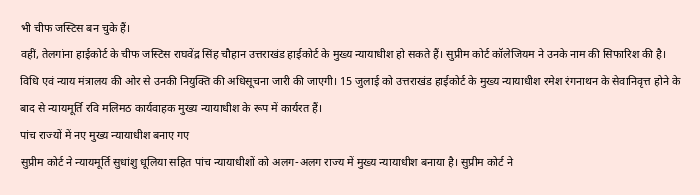भी चीफ जस्टिस बन चुके हैं।
वहीं, तेलगांना हाईकोर्ट के चीफ जस्टिस राघवेंद्र सिंह चौहान उत्तराखंड हाईकोर्ट के मुख्य न्यायाधीश हो सकते हैं। सुप्रीम कोर्ट कॉलेजियम ने उनके नाम की सिफारिश की है। विधि एवं न्याय मंत्रालय की ओर से उनकी नियुक्ति की अधिसूचना जारी की जाएगी। 15 जुलाई को उत्तराखंड हाईकोर्ट के मुख्य न्यायाधीश रमेश रंगनाथन के सेवानिवृत्त होने के बाद से न्यायमूर्ति रवि मलिमठ कार्यवाहक मुख्य न्यायाधीश के रूप में कार्यरत हैं।
पांच राज्यों में नए मुख्य न्यायाधीश बनाए गए
सुप्रीम कोर्ट ने न्यायमूर्ति सुधांशु धूलिया सहित पांच न्यायाधीशों को अलग-अलग राज्य में मुख्य न्यायाधीश बनाया है। सुप्रीम कोर्ट ने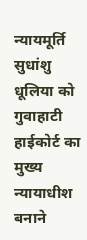न्यायमूर्ति सुधांशु धूलिया को गुवाहाटी हाईकोर्ट का मुख्य न्यायाधीश बनाने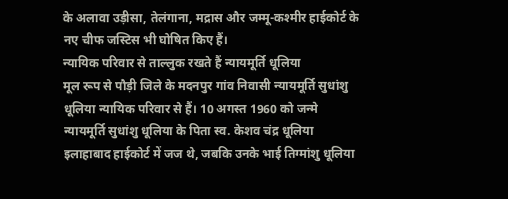के अलावा उड़ीसा, तेलंगाना, मद्रास और जम्मू-कश्मीर हाईकोर्ट के नए चीफ जस्टिस भी घोषित किए हैं।
न्यायिक परिवार से ताल्लुक रखते हैं न्यायमूर्ति धूलिया
मूल रूप से पौड़ी जिले के मदनपुर गांव निवासी न्यायमूर्ति सुधांशु धूलिया न्यायिक परिवार से हैं। 10 अगस्त 1960 को जन्मे न्यायमूर्ति सुधांशु धूलिया के पिता स्व. केशव चंद्र धूलिया इलाहाबाद हाईकोर्ट में जज थे, जबकि उनके भाई तिग्मांशु धूलिया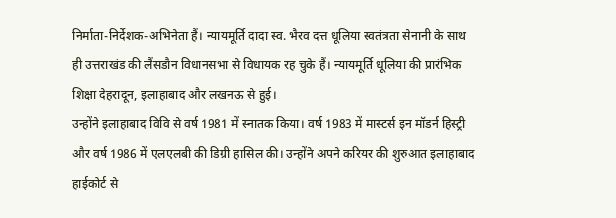निर्माता-निर्देशक-अभिनेता हैं। न्यायमूर्ति दादा स्व. भैरव दत्त धूलिया स्वतंत्रता सेनानी के साथ ही उत्तराखंड की लैंसडौन विधानसभा से विधायक रह चुके हैं। न्यायमूर्ति धूलिया की प्रारंभिक शिक्षा देहरादून, इलाहाबाद और लखनऊ से हुई।
उन्होंने इलाहाबाद विवि से वर्ष 1981 में स्नातक किया। वर्ष 1983 में मास्टर्स इन मॉडर्न हिस्ट्री और वर्ष 1986 में एलएलबी की डिग्री हासिल की। उन्होंने अपने करियर की शुरुआत इलाहाबाद हाईकोर्ट से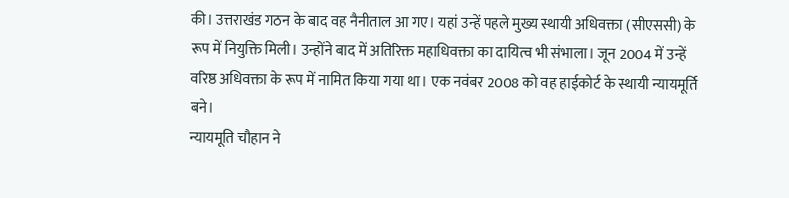की। उत्तराखंड गठन के बाद वह नैनीताल आ गए। यहां उन्हें पहले मुख्य स्थायी अधिवक्ता (सीएससी) के रूप में नियुक्ति मिली। उन्होंने बाद में अतिरिक्त महाधिवक्ता का दायित्व भी संभाला। जून 2004 में उन्हें वरिष्ठ अधिवक्ता के रूप में नामित किया गया था। एक नवंबर 2008 को वह हाईकोर्ट के स्थायी न्यायमूर्ति बने।
न्यायमूति चौहान ने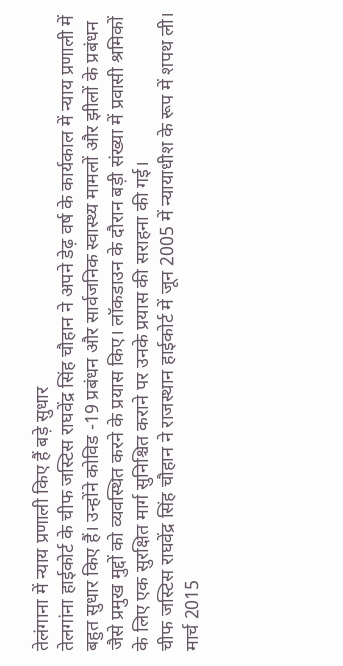तेलंगाना में न्याय प्रणाली किए हैं बड़े सुधार
तेलगांना हाईकोर्ट के चीफ जस्टिस राघवेंद्र सिंह चौहान ने अपने डेढ़ वर्ष के कार्यकाल में न्याय प्रणाली में बहुत सुधार किए हैं। उन्होंने कोविड -19 प्रबंधन और सार्वजनिक स्वास्थ्य मामलों और झीलों के प्रबंधन जैसे प्रमुख मुद्दों को व्यवस्थित करने के प्रयास किए। लॉकडाउन के दौरान बड़ी संख्या में प्रवासी श्रमिकों के लिए एक सुरक्षित मार्ग सुनिश्चित कराने पर उनके प्रयास की सराहना की गई।
चीफ जस्टिस राघवेंद्र सिंह चौहान ने राजस्थान हाईकोर्ट में जून 2005 में न्यायाधीश के रूप में शपथ ली। मार्च 2015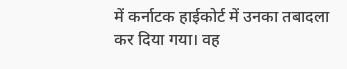में कर्नाटक हाईकोर्ट में उनका तबादला कर दिया गया। वह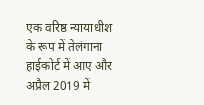एक वरिष्ठ न्यायाधीश के रूप में तेलंगाना हाईकोर्ट में आए और अप्रैल 2019 में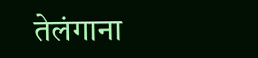तेलंगाना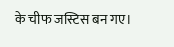के चीफ जस्टिस बन गए।